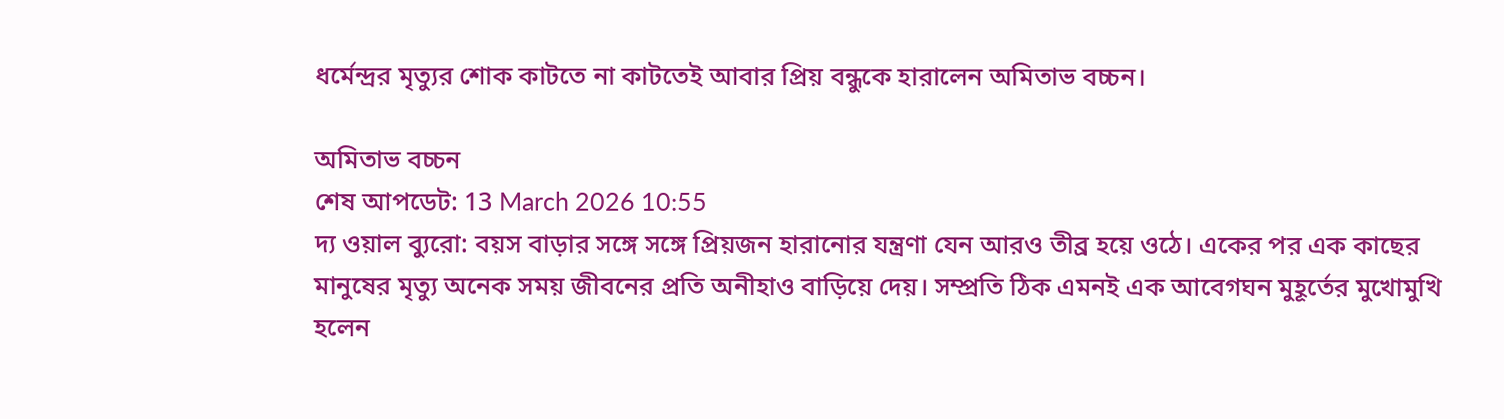ধর্মেন্দ্রর মৃত্যুর শোক কাটতে না কাটতেই আবার প্রিয় বন্ধুকে হারালেন অমিতাভ বচ্চন।

অমিতাভ বচ্চন
শেষ আপডেট: 13 March 2026 10:55
দ্য ওয়াল ব্যুরো: বয়স বাড়ার সঙ্গে সঙ্গে প্রিয়জন হারানোর যন্ত্রণা যেন আরও তীব্র হয়ে ওঠে। একের পর এক কাছের মানুষের মৃত্যু অনেক সময় জীবনের প্রতি অনীহাও বাড়িয়ে দেয়। সম্প্রতি ঠিক এমনই এক আবেগঘন মুহূর্তের মুখোমুখি হলেন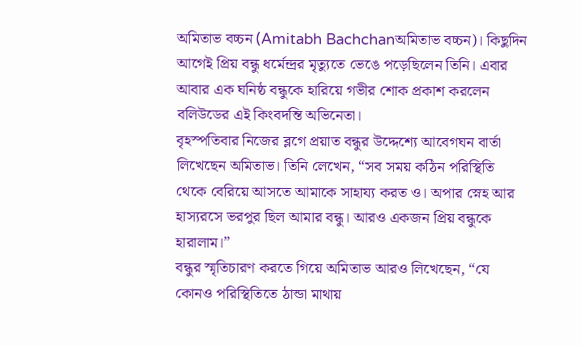অমিতাভ বচ্চন (Amitabh Bachchanঅমিতাভ বচ্চন)। কিছুদিন আগেই প্রিয় বন্ধু ধর্মেন্দ্রর মৃত্যুতে ভেঙে পড়েছিলেন তিনি। এবার আবার এক ঘনিষ্ঠ বন্ধুকে হারিয়ে গভীর শোক প্রকাশ করলেন বলিউডের এই কিংবদন্তি অভিনেতা।
বৃহস্পতিবার নিজের ব্লগে প্রয়াত বন্ধুর উদ্দেশ্যে আবেগঘন বার্তা লিখেছেন অমিতাভ। তিনি লেখেন, “সব সময় কঠিন পরিস্থিতি থেকে বেরিয়ে আসতে আমাকে সাহায্য করত ও। অপার স্নেহ আর হাস্যরসে ভরপুর ছিল আমার বন্ধু। আরও একজন প্রিয় বন্ধুকে হারালাম।”
বন্ধুর স্মৃতিচারণ করতে গিয়ে অমিতাভ আরও লিখেছেন, “যে কোনও পরিস্থিতিতে ঠান্ডা মাথায়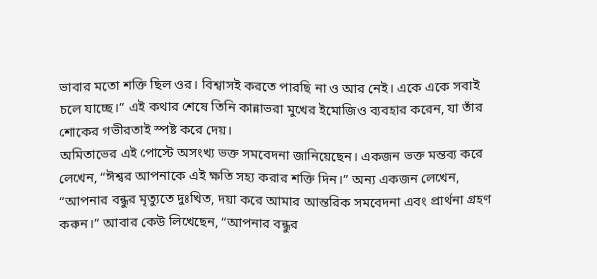ভাবার মতো শক্তি ছিল ওর। বিশ্বাসই করতে পারছি না ও আর নেই। একে একে সবাই চলে যাচ্ছে।” এই কথার শেষে তিনি কান্নাভরা মুখের ইমোজিও ব্যবহার করেন, যা তাঁর শোকের গভীরতাই স্পষ্ট করে দেয়।
অমিতাভের এই পোস্টে অসংখ্য ভক্ত সমবেদনা জানিয়েছেন। একজন ভক্ত মন্তব্য করে লেখেন, “ঈশ্বর আপনাকে এই ক্ষতি সহ্য করার শক্তি দিন।” অন্য একজন লেখেন, “আপনার বন্ধুর মৃত্যুতে দুঃখিত, দয়া করে আমার আন্তরিক সমবেদনা এবং প্রার্থনা গ্রহণ করুন।” আবার কেউ লিখেছেন, “আপনার বন্ধুর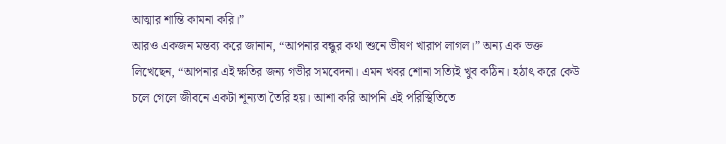আত্মার শান্তি কামনা করি।”
আরও একজন মন্তব্য করে জানান, “আপনার বন্ধুর কথা শুনে ভীষণ খারাপ লাগল।” অন্য এক ভক্ত লিখেছেন, “আপনার এই ক্ষতির জন্য গভীর সমবেদনা। এমন খবর শোনা সত্যিই খুব কঠিন। হঠাৎ করে কেউ চলে গেলে জীবনে একটা শূন্যতা তৈরি হয়। আশা করি আপনি এই পরিস্থিতিতে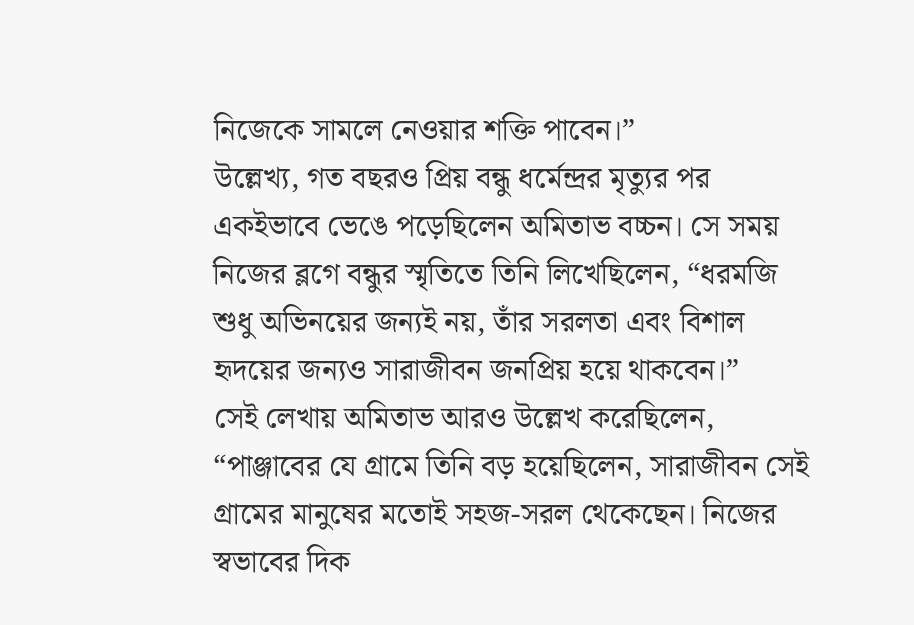নিজেকে সামলে নেওয়ার শক্তি পাবেন।”
উল্লেখ্য, গত বছরও প্রিয় বন্ধু ধর্মেন্দ্রর মৃত্যুর পর একইভাবে ভেঙে পড়েছিলেন অমিতাভ বচ্চন। সে সময় নিজের ব্লগে বন্ধুর স্মৃতিতে তিনি লিখেছিলেন, “ধরমজি শুধু অভিনয়ের জন্যই নয়, তাঁর সরলতা এবং বিশাল হৃদয়ের জন্যও সারাজীবন জনপ্রিয় হয়ে থাকবেন।”
সেই লেখায় অমিতাভ আরও উল্লেখ করেছিলেন, “পাঞ্জাবের যে গ্রামে তিনি বড় হয়েছিলেন, সারাজীবন সেই গ্রামের মানুষের মতোই সহজ-সরল থেকেছেন। নিজের স্বভাবের দিক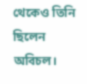থেকেও তিনি ছিলেন অবিচল।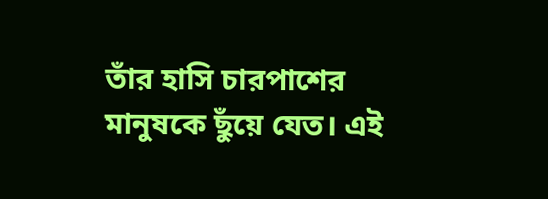তাঁর হাসি চারপাশের মানুষকে ছুঁয়ে যেত। এই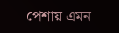পেশায় এমন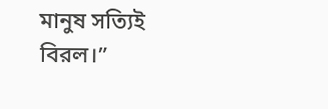মানুষ সত্যিই বিরল।”